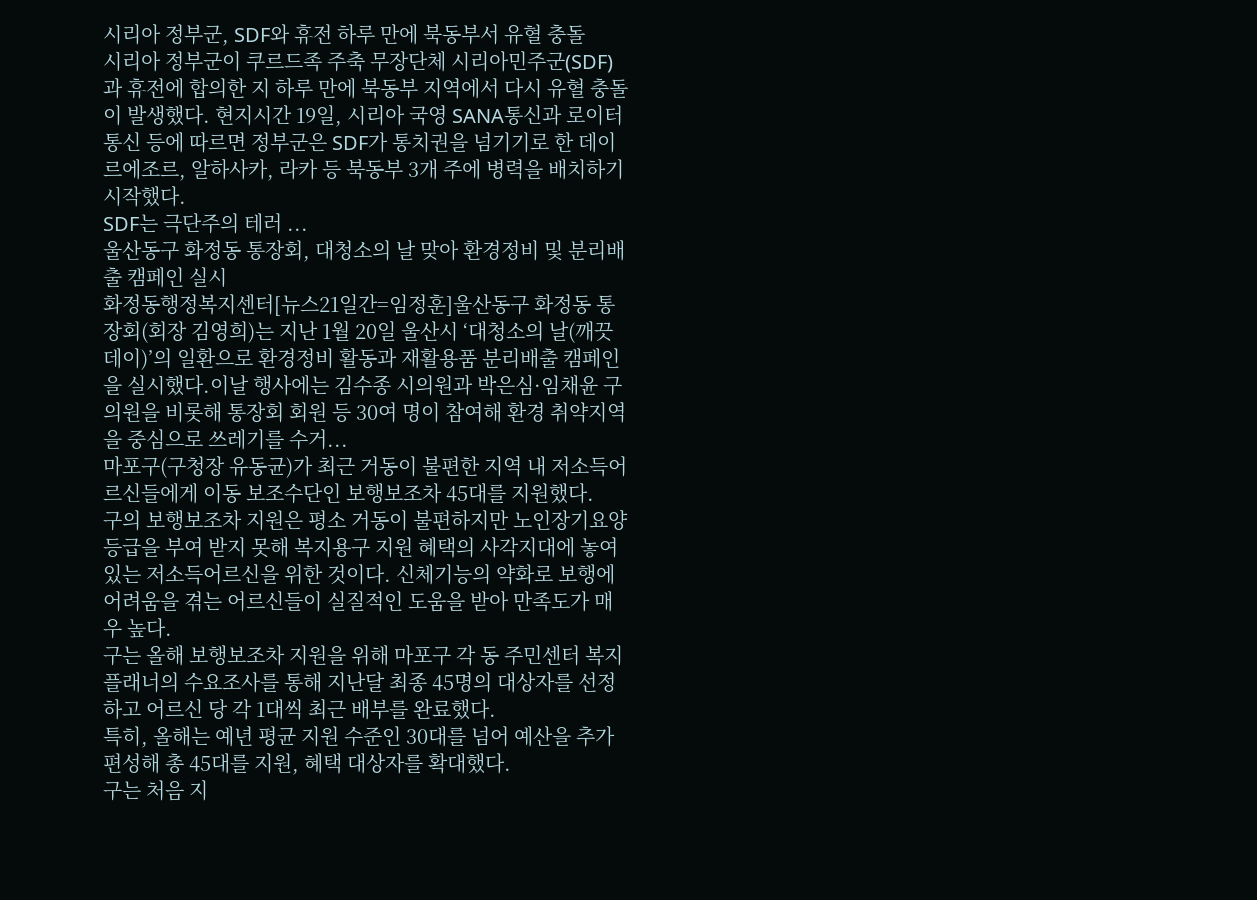시리아 정부군, SDF와 휴전 하루 만에 북동부서 유혈 충돌
시리아 정부군이 쿠르드족 주축 무장단체 시리아민주군(SDF)과 휴전에 합의한 지 하루 만에 북동부 지역에서 다시 유혈 충돌이 발생했다. 현지시간 19일, 시리아 국영 SANA통신과 로이터통신 등에 따르면 정부군은 SDF가 통치권을 넘기기로 한 데이르에조르, 알하사카, 라카 등 북동부 3개 주에 병력을 배치하기 시작했다.
SDF는 극단주의 테러 ...
울산동구 화정동 통장회, 대청소의 날 맞아 환경정비 및 분리배출 캠페인 실시
화정동행정복지센터[뉴스21일간=임정훈]울산동구 화정동 통장회(회장 김영희)는 지난 1월 20일 울산시 ‘대청소의 날(깨끗데이)’의 일환으로 환경정비 활동과 재활용품 분리배출 캠페인을 실시했다.이날 행사에는 김수종 시의원과 박은심·임채윤 구의원을 비롯해 통장회 회원 등 30여 명이 참여해 환경 취약지역을 중심으로 쓰레기를 수거...
마포구(구청장 유동균)가 최근 거동이 불편한 지역 내 저소득어르신들에게 이동 보조수단인 보행보조차 45대를 지원했다.
구의 보행보조차 지원은 평소 거동이 불편하지만 노인장기요양등급을 부여 받지 못해 복지용구 지원 혜택의 사각지대에 놓여있는 저소득어르신을 위한 것이다. 신체기능의 약화로 보행에 어려움을 겪는 어르신들이 실질적인 도움을 받아 만족도가 매우 높다.
구는 올해 보행보조차 지원을 위해 마포구 각 동 주민센터 복지플래너의 수요조사를 통해 지난달 최종 45명의 대상자를 선정하고 어르신 당 각 1대씩 최근 배부를 완료했다.
특히, 올해는 예년 평균 지원 수준인 30대를 넘어 예산을 추가 편성해 총 45대를 지원, 혜택 대상자를 확대했다.
구는 처음 지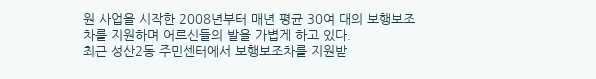원 사업을 시작한 2008년부터 매년 평균 30여 대의 보행보조차를 지원하며 어르신들의 발을 가볍게 하고 있다.
최근 성산2동 주민센터에서 보행보조차를 지원받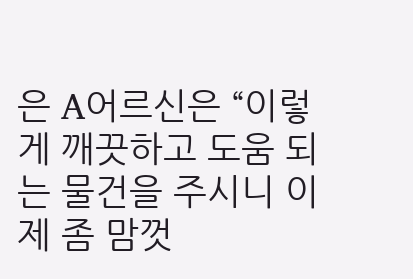은 A어르신은 “이렇게 깨끗하고 도움 되는 물건을 주시니 이제 좀 맘껏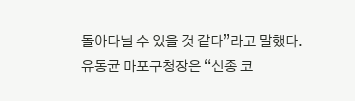돌아다닐 수 있을 것 같다”라고 말했다.
유동균 마포구청장은 “신종 코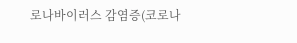로나바이러스 감염증(코로나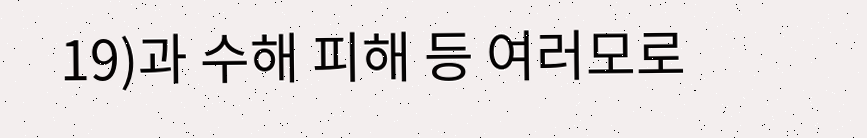19)과 수해 피해 등 여러모로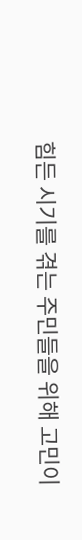힘든 시기를 겪는 주민들을 위해 고민이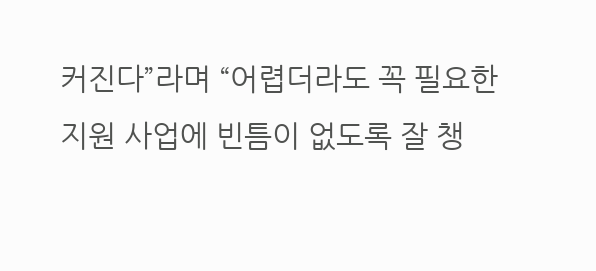커진다”라며 “어렵더라도 꼭 필요한 지원 사업에 빈틈이 없도록 잘 챙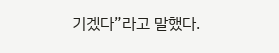기겠다”라고 말했다.